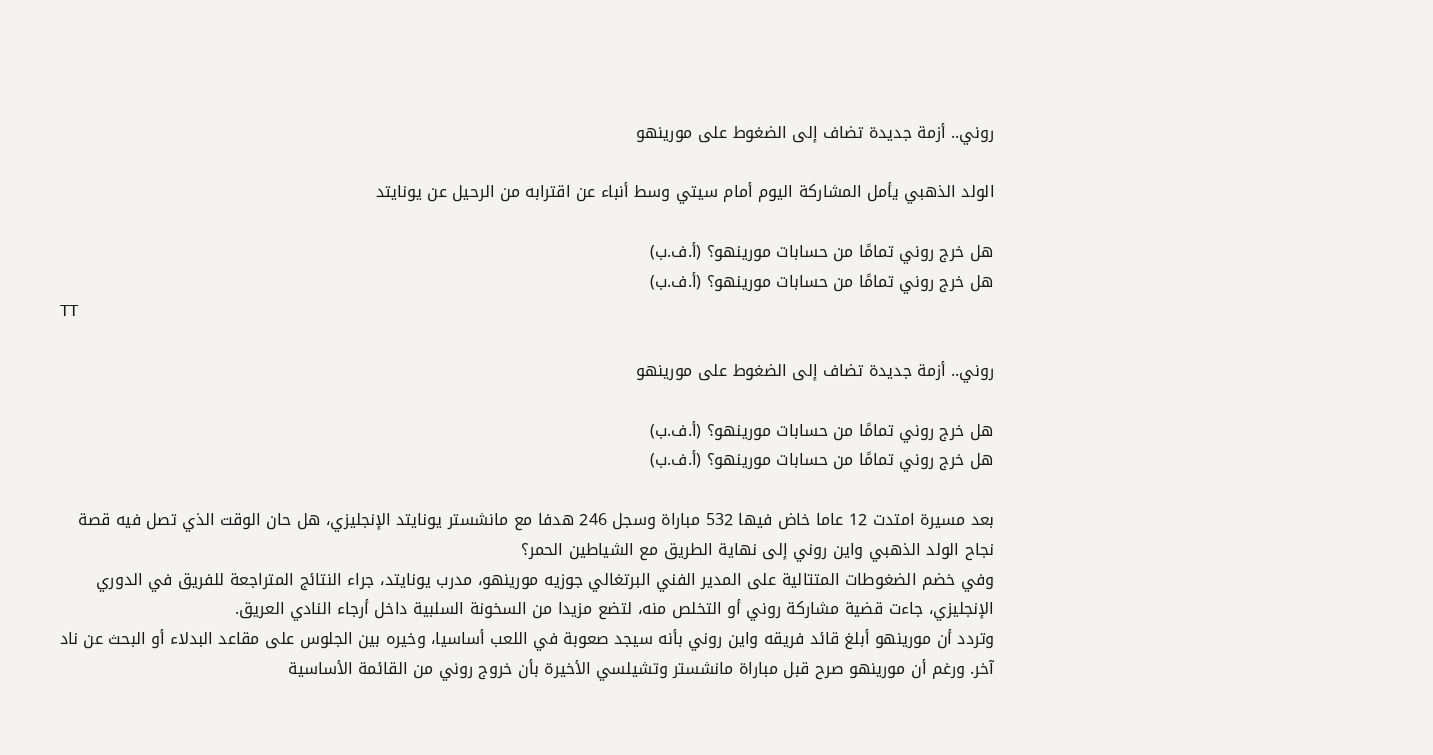روني.. أزمة جديدة تضاف إلى الضغوط على مورينهو

الولد الذهبي يأمل المشاركة اليوم أمام سيتي وسط أنباء عن اقترابه من الرحيل عن يونايتد

هل خرج روني تمامًا من حسابات مورينهو؟ (أ.ف.ب)
هل خرج روني تمامًا من حسابات مورينهو؟ (أ.ف.ب)
TT

روني.. أزمة جديدة تضاف إلى الضغوط على مورينهو

هل خرج روني تمامًا من حسابات مورينهو؟ (أ.ف.ب)
هل خرج روني تمامًا من حسابات مورينهو؟ (أ.ف.ب)

بعد مسيرة امتدت 12 عاما خاض فيها 532 مباراة وسجل 246 هدفا مع مانشستر يونايتد الإنجليزي، هل حان الوقت الذي تصل فيه قصة نجاح الولد الذهبي واين روني إلى نهاية الطريق مع الشياطين الحمر؟
وفي خضم الضغوطات المتتالية على المدير الفني البرتغالي جوزيه مورينهو، مدرب يونايتد، جراء النتائج المتراجعة للفريق في الدوري الإنجليزي، جاءت قضية مشاركة روني أو التخلص منه، لتضع مزيدا من السخونة السلبية داخل أرجاء النادي العريق.
وتردد أن مورينهو أبلغ قائد فريقه واين روني بأنه سيجد صعوبة في اللعب أساسيا، وخيره بين الجلوس على مقاعد البدلاء أو البحث عن ناد آخر. ورغم أن مورينهو صرح قبل مباراة مانشستر وتشيلسي الأخيرة بأن خروج روني من القائمة الأساسية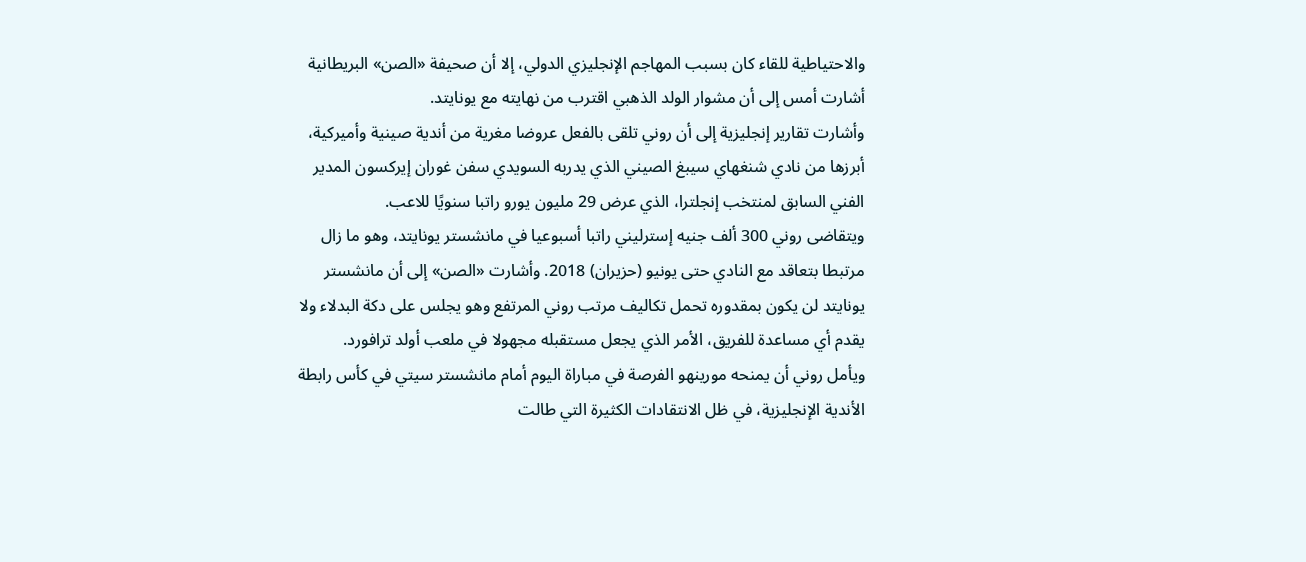والاحتياطية للقاء كان بسبب المهاجم الإنجليزي الدولي، إلا أن صحيفة «الصن» البريطانية أشارت أمس إلى أن مشوار الولد الذهبي اقترب من نهايته مع يونايتد.
وأشارت تقارير إنجليزية إلى أن روني تلقى بالفعل عروضا مغرية من أندية صينية وأميركية، أبرزها من نادي شنغهاي سيبغ الصيني الذي يدربه السويدي سفن غوران إيركسون المدير الفني السابق لمنتخب إنجلترا، الذي عرض 29 مليون يورو راتبا سنويًا للاعب.
ويتقاضى روني 300 ألف جنيه إسترليني راتبا أسبوعيا في مانشستر يونايتد، وهو ما زال مرتبطا بتعاقد مع النادي حتى يونيو (حزيران) 2018. وأشارت «الصن» إلى أن مانشستر يونايتد لن يكون بمقدوره تحمل تكاليف مرتب روني المرتفع وهو يجلس على دكة البدلاء ولا يقدم أي مساعدة للفريق، الأمر الذي يجعل مستقبله مجهولا في ملعب أولد ترافورد.
ويأمل روني أن يمنحه مورينهو الفرصة في مباراة اليوم أمام مانشستر سيتي في كأس رابطة الأندية الإنجليزية، في ظل الانتقادات الكثيرة التي طالت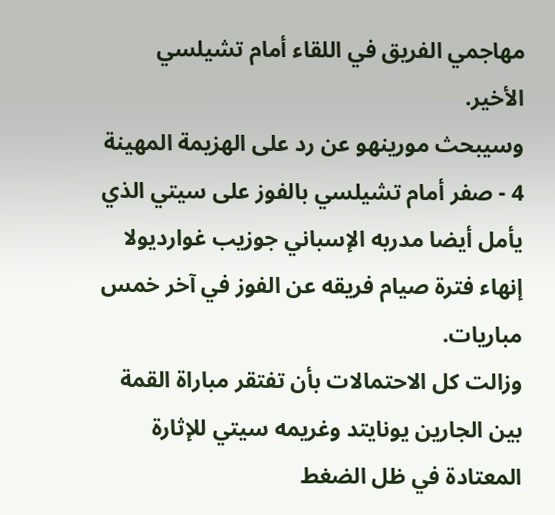مهاجمي الفريق في اللقاء أمام تشيلسي الأخير.
وسيبحث مورينهو عن رد على الهزيمة المهينة 4 - صفر أمام تشيلسي بالفوز على سيتي الذي يأمل أيضا مدربه الإسباني جوزيب غوارديولا إنهاء فترة صيام فريقه عن الفوز في آخر خمس مباريات.
وزالت كل الاحتمالات بأن تفتقر مباراة القمة بين الجارين يونايتد وغريمه سيتي للإثارة المعتادة في ظل الضغط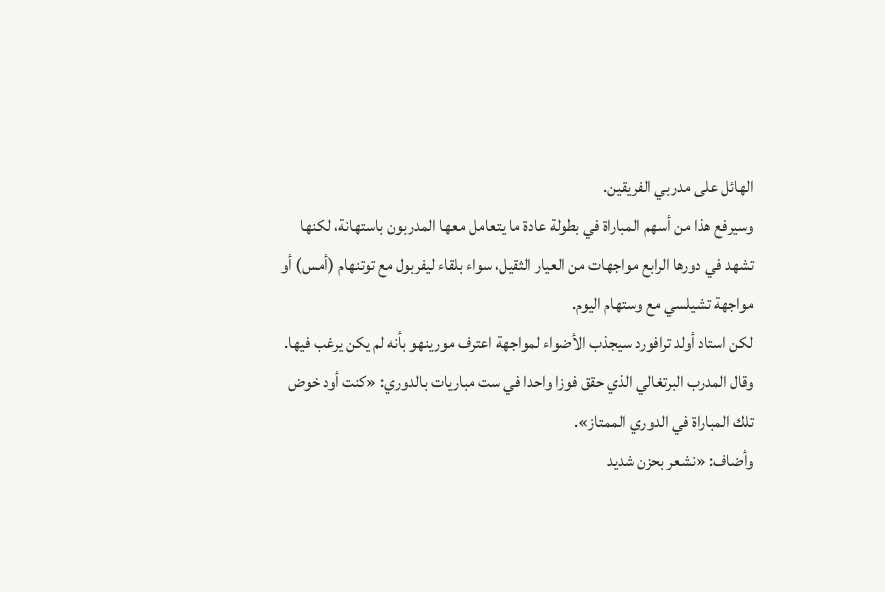الهائل على مدربي الفريقين.
وسيرفع هذا من أسهم المباراة في بطولة عادة ما يتعامل معها المدربون باستهانة، لكنها تشهد في دورها الرابع مواجهات من العيار الثقيل، سواء بلقاء ليفربول مع توتنهام (أمس) أو مواجهة تشيلسي مع وستهام اليوم.
لكن استاد أولد ترافورد سيجذب الأضواء لمواجهة اعترف مورينهو بأنه لم يكن يرغب فيها. وقال المدرب البرتغالي الذي حقق فوزا واحدا في ست مباريات بالدوري: «كنت أود خوض تلك المباراة في الدوري الممتاز».
وأضاف: «نشعر بحزن شديد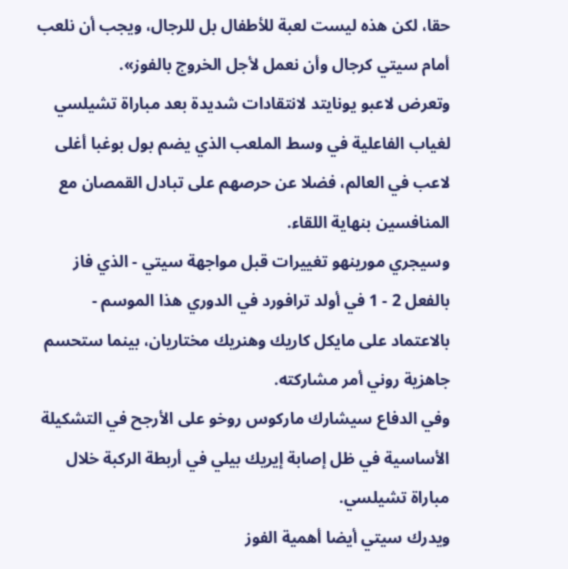حقا، لكن هذه ليست لعبة للأطفال بل للرجال، ويجب أن نلعب أمام سيتي كرجال وأن نعمل لأجل الخروج بالفوز».
وتعرض لاعبو يونايتد لانتقادات شديدة بعد مباراة تشيلسي لغياب الفاعلية في وسط الملعب الذي يضم بول بوغبا أغلى لاعب في العالم، فضلا عن حرصهم على تبادل القمصان مع المنافسين بنهاية اللقاء.
وسيجري مورينهو تغييرات قبل مواجهة سيتي - الذي فاز بالفعل 2 - 1 في أولد ترافورد في الدوري هذا الموسم - بالاعتماد على مايكل كاريك وهنريك مختاريان، بينما ستحسم جاهزية روني أمر مشاركته.
وفي الدفاع سيشارك ماركوس روخو على الأرجح في التشكيلة الأساسية في ظل إصابة إيريك بيلي في أربطة الركبة خلال مباراة تشيلسي.
ويدرك سيتي أيضا أهمية الفوز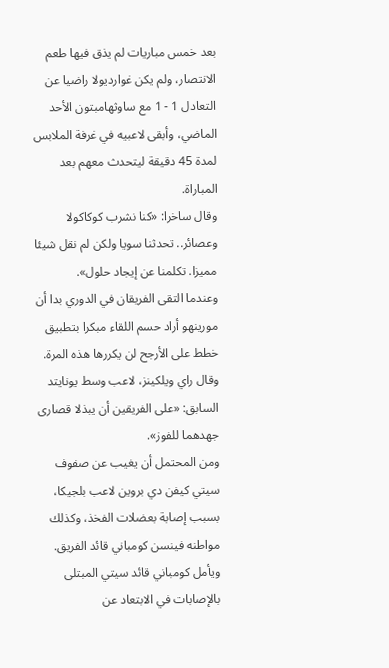بعد خمس مباريات لم يذق فيها طعم الانتصار، ولم يكن غوارديولا راضيا عن التعادل 1 - 1 مع ساوثهامبتون الأحد الماضي، وأبقى لاعبيه في غرفة الملابس لمدة 45 دقيقة ليتحدث معهم بعد المباراة.
وقال ساخرا: «كنا نشرب كوكاكولا وعصائر.. تحدثنا سويا ولكن لم نقل شيئا مميزا. تكلمنا عن إيجاد حلول».
وعندما التقى الفريقان في الدوري بدا أن مورينهو أراد حسم اللقاء مبكرا بتطبيق خطط على الأرجح لن يكررها هذه المرة.
وقال راي ويلكينز، لاعب وسط يونايتد السابق: «على الفريقين أن يبذلا قصارى جهدهما للفوز».
ومن المحتمل أن يغيب عن صفوف سيتي كيفن دي بروين لاعب بلجيكا، بسبب إصابة بعضلات الفخذ، وكذلك مواطنه فينسن كومباني قائد الفريق.
ويأمل كومباني قائد سيتي المبتلى بالإصابات في الابتعاد عن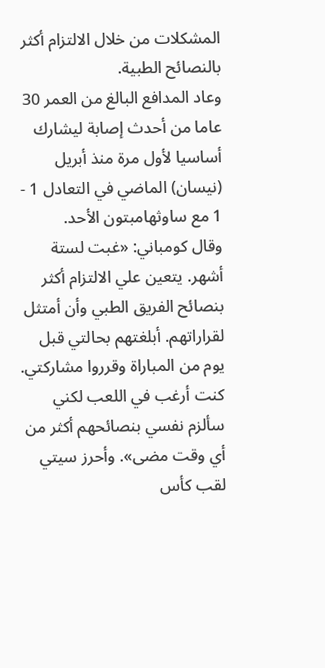المشكلات من خلال الالتزام أكثر بالنصائح الطبية.
وعاد المدافع البالغ من العمر 30 عاما من أحدث إصابة ليشارك أساسيا لأول مرة منذ أبريل (نيسان) الماضي في التعادل 1 - 1 مع ساوثهامبتون الأحد.
وقال كومباني: «غبت لستة أشهر. يتعين علي الالتزام أكثر بنصائح الفريق الطبي وأن أمتثل لقراراتهم. أبلغتهم بحالتي قبل يوم من المباراة وقرروا مشاركتي. كنت أرغب في اللعب لكني سألزم نفسي بنصائحهم أكثر من أي وقت مضى». وأحرز سيتي لقب كأس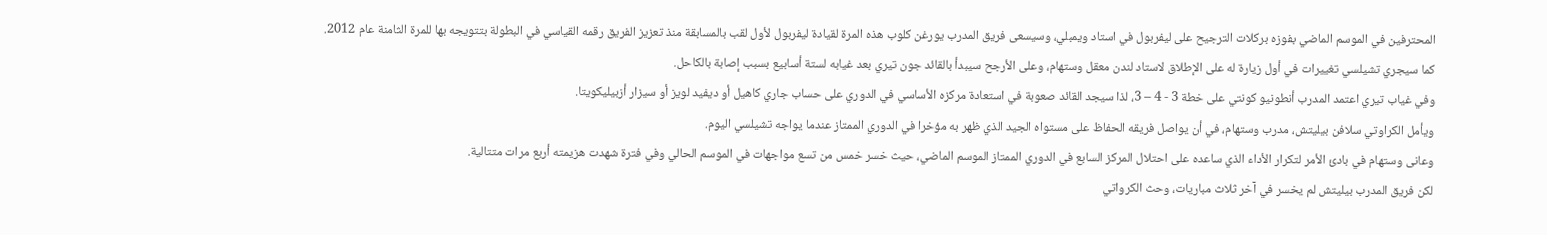المحترفين في الموسم الماضي بفوزه بركلات الترجيح على ليفربول في استاد ويمبلي، وسيسعى فريق المدرب يورغن كلوب هذه المرة لقيادة ليفربول لأول لقب بالمسابقة منذ تعزيز الفريق رقمه القياسي في البطولة بتتويجه بها للمرة الثامنة عام 2012.
كما سيجري تشيلسي تغييرات في أول زيارة له على الإطلاق لاستاد لندن معقل وستهام، وعلى الأرجح سيبدأ بالقائد جون تيري بعد غيابه لستة أسابيع بسبب إصابة بالكاحل.
وفي غياب تيري اعتمد المدرب أنطونيو كونتي على خطة 3 - 4 – 3، لذا سيجد القائد صعوبة في استعادة مركزه الأساسي في الدوري على حساب جاري كاهيل أو ديفيد لويز أو سيزار أزبيليكويتا.
ويأمل الكراوتي سلافن بيليتش، مدرب وستهام، في أن يواصل فريقه الحفاظ على مستواه الجيد الذي ظهر به مؤخرا في الدوري الممتاز عندما يواجه تشيلسي اليوم.
وعانى وستهام في بادئ الأمر لتكرار الأداء الذي ساعده على احتلال المركز السابع في الدوري الممتاز الموسم الماضي، حيث خسر خمس من تسع مواجهات في الموسم الحالي وفي فترة شهدت هزيمته أربع مرات متتالية.
لكن فريق المدرب بيليتش لم يخسر في آخر ثلاث مباريات، وحث الكرواتي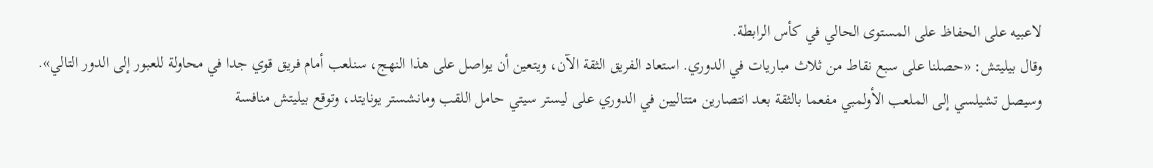لاعبيه على الحفاظ على المستوى الحالي في كأس الرابطة.
وقال بيليتش: «حصلنا على سبع نقاط من ثلاث مباريات في الدوري. استعاد الفريق الثقة الآن، ويتعين أن يواصل على هذا النهج، سنلعب أمام فريق قوي جدا في محاولة للعبور إلى الدور التالي».
وسيصل تشيلسي إلى الملعب الأولمبي مفعما بالثقة بعد انتصارين متتاليين في الدوري على ليستر سيتي حامل اللقب ومانشستر يونايتد، وتوقع بيليتش منافسة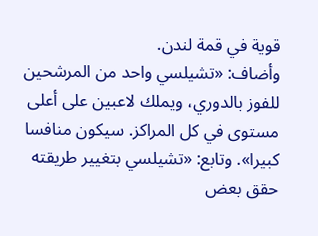قوية في قمة لندن.
وأضاف: «تشيلسي واحد من المرشحين للفوز بالدوري، ويملك لاعبين على أعلى مستوى في كل المراكز. سيكون منافسا كبيرا». وتابع: «تشيلسي بتغيير طريقته حقق بعض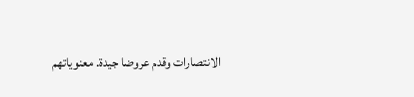الانتصارات وقدم عروضا جيدة. معنوياتهم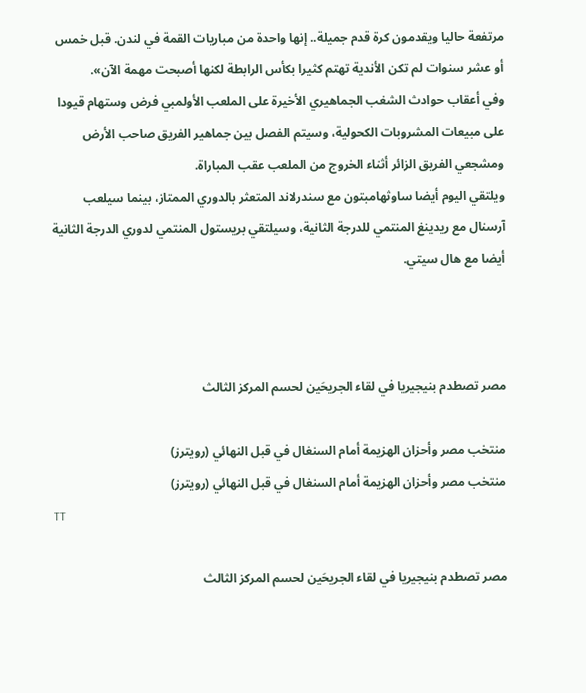مرتفعة حاليا ويقدمون كرة قدم جميلة.. إنها واحدة من مباريات القمة في لندن. قبل خمس أو عشر سنوات لم تكن الأندية تهتم كثيرا بكأس الرابطة لكنها أصبحت مهمة الآن».
وفي أعقاب حوادث الشغب الجماهيري الأخيرة على الملعب الأولمبي فرض وستهام قيودا على مبيعات المشروبات الكحولية، وسيتم الفصل بين جماهير الفريق صاحب الأرض ومشجعي الفريق الزائر أثناء الخروج من الملعب عقب المباراة.
ويلتقي اليوم أيضا ساوثهامبتون مع سندرلاند المتعثر بالدوري الممتاز، بينما سيلعب آرسنال مع ريدينغ المنتمي للدرجة الثانية، وسيلتقي بريستول المنتمي لدوري الدرجة الثانية أيضا مع هال سيتي.



مصر تصطدم بنيجيريا في لقاء الجريحَين لحسم المركز الثالث

منتخب مصر وأحزان الهزيمة أمام السنغال في قبل النهائي (رويترز)
منتخب مصر وأحزان الهزيمة أمام السنغال في قبل النهائي (رويترز)
TT

مصر تصطدم بنيجيريا في لقاء الجريحَين لحسم المركز الثالث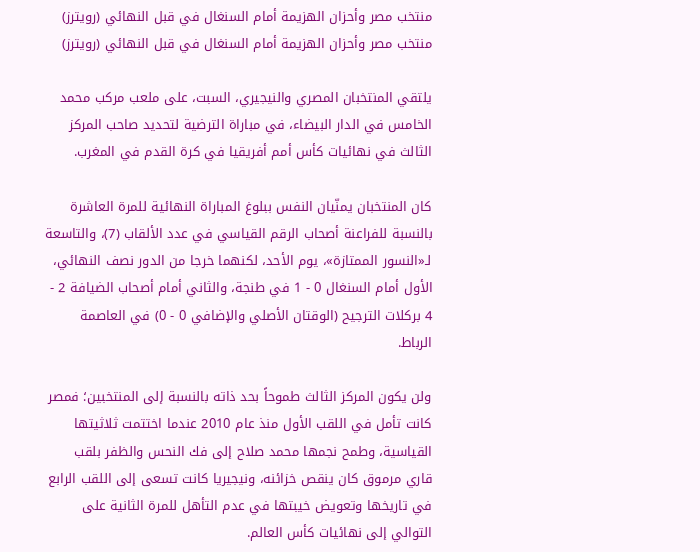منتخب مصر وأحزان الهزيمة أمام السنغال في قبل النهائي (رويترز)
منتخب مصر وأحزان الهزيمة أمام السنغال في قبل النهائي (رويترز)

يلتقي المنتخبان المصري والنيجيري، السبت، على ملعب مركب محمد الخامس في الدار البيضاء، في مباراة الترضية لتحديد صاحب المركز الثالث في نهائيات كأس أمم أفريقيا في كرة القدم في المغرب.

كان المنتخبان يمنّيان النفس ببلوغ المباراة النهائية للمرة العاشرة بالنسبة للفراعنة أصحاب الرقم القياسي في عدد الألقاب (7)، والتاسعة لـ«النسور الممتازة»، يوم الأحد، لكنهما خرجا من الدور نصف النهائي، الأول أمام السنغال 0 - 1 في طنجة، والثاني أمام أصحاب الضيافة 2 - 4 بركلات الترجيح (الوقتان الأصلي والإضافي 0 - 0) في العاصمة الرباط.

ولن يكون المركز الثالث طموحاً بحد ذاته بالنسبة إلى المنتخبين؛ فمصر كانت تأمل في اللقب الأول منذ عام 2010 عندما اختتمت ثلاثيتها القياسية، وطمح نجمها محمد صلاح إلى فك النحس والظفر بلقب قاري مرموق كان ينقص خزائنه، ونيجيريا كانت تسعى إلى اللقب الرابع في تاريخها وتعويض خيبتها في عدم التأهل للمرة الثانية على التوالي إلى نهائيات كأس العالم.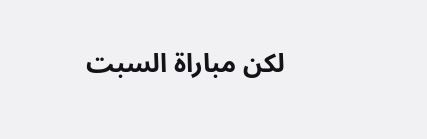لكن مباراة السبت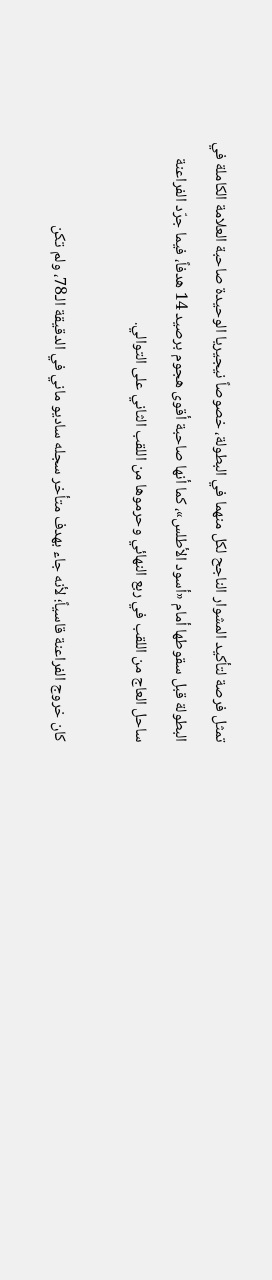تمثل فرصة لتأكيد المشوار الناجح لكل منهما في البطولة، خصوصاً نيجيريا الوحيدة صاحبة العلامة الكاملة في البطولة قبل سقوطها أمام «أسود الأطلس»، كما أنها صاحبة أقوى هجوم برصيد 14 هدفاً، فيما جرّد الفراعنة ساحل العاج من اللقب في ربع النهائي وحرموها من اللقب الثاني على التوالي.

كان خروج الفراعنة قاسياً؛ لأنه جاء بهدف متأخر سجله ساديو ماني في الدقيقة الـ78، ولم تكن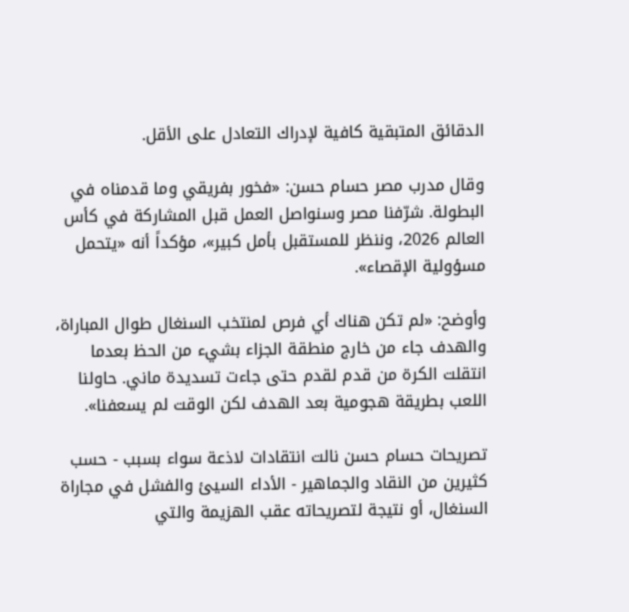الدقائق المتبقية كافية لإدراك التعادل على الأقل.

وقال مدرب مصر حسام حسن: «فخور بفريقي وما قدمناه في البطولة. شرّفنا مصر وسنواصل العمل قبل المشاركة في كأس العالم 2026، وننظر للمستقبل بأمل كبير»، مؤكداً أنه «يتحمل مسؤولية الإقصاء».

وأوضح: «لم تكن هناك أي فرص لمنتخب السنغال طوال المباراة، والهدف جاء من خارج منطقة الجزاء بشيء من الحظ بعدما انتقلت الكرة من قدم لقدم حتى جاءت تسديدة ماني. حاولنا اللعب بطريقة هجومية بعد الهدف لكن الوقت لم يسعفنا».

تصريحات حسام حسن نالت انتقادات لاذعة سواء بسبب - حسب كثيرين من النقاد والجماهير - الأداء السيئ والفشل في مجاراة السنغال، أو نتيجة لتصريحاته عقب الهزيمة والتي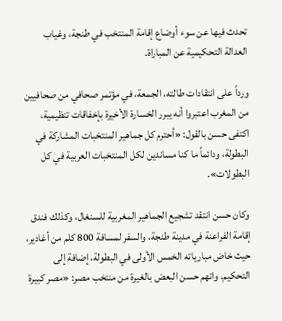تحدث فيها عن سوء أوضاع إقامة المنتخب في طنجة، وغياب العدالة التحكيمية عن المباراة.

ورداً على انتقادات طالته، الجمعة، في مؤتمر صحافي من صحافيين من المغرب اعتبروا أنه يبرر الخسارة الأخيرة بإخفاقات تنظيمية، اكتفى حسن بالقول: «أحترم كل جماهير المنتخبات المشاركة في البطولة، ودائماً ما كنا مساندين لكل المنتخبات العربية في كل البطولات».

وكان حسن انتقد تشجيع الجماهير المغربية للسنغال، وكذلك فندق إقامة الفراعنة في مدينة طنجة، والسفر لمسافة 800 كلم من أغادير، حيث خاض مبارياته الخمس الأولى في البطولة، إضافة إلى التحكيم. واتهم حسن البعض بالغيرة من منتخب مصر: «مصر كبيرة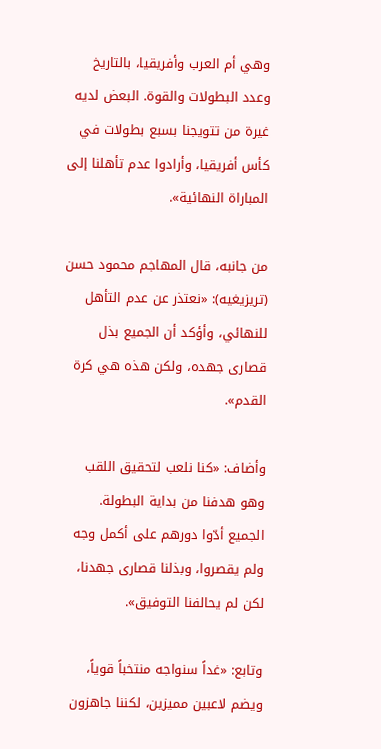وهي أم العرب وأفريقيا، بالتاريخ وعدد البطولات والقوة. البعض لديه غيرة من تتويجنا بسبع بطولات في كأس أفريقيا، وأرادوا عدم تأهلنا إلى المباراة النهائية».

من جانبه، قال المهاجم محمود حسن (تريزيغيه): «نعتذر عن عدم التأهل للنهائي، وأؤكد أن الجميع بذل قصارى جهده، ولكن هذه هي كرة القدم».

وأضاف: «كنا نلعب لتحقيق اللقب وهو هدفنا من بداية البطولة. الجميع أدّوا دورهم على أكمل وجه ولم يقصروا، وبذلنا قصارى جهدنا، لكن لم يحالفنا التوفيق».

وتابع: «غداً سنواجه منتخباً قوياً، ويضم لاعبين مميزين، لكننا جاهزون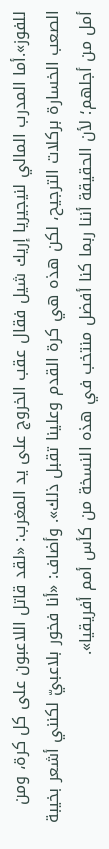للفوز».أما المدرب المالي لنيجيريا إريك شيل فقال عقب الخروج على يد المغرب: «لقد قاتل اللاعبون على كل كرة، ومن الصعب الخسارة بركلات الترجيح، لكن هذه هي كرة القدم وعلينا تقبل ذلك». وأضاف: «أنا فخور بلاعبيّ لكنني أشعر بخيبة أمل من أجلهم؛ لأن الحقيقة أننا ربما كنا أفضل منتخب في هذه النسخة من كأس أمم أفريقيا».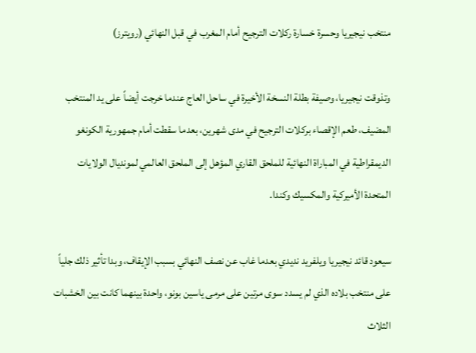منتخب نيجيريا وحسرة خسارة ركلات الترجيح أمام المغرب في قبل النهائي (رويترز)

وتذوقت نيجيريا، وصيفة بطلة النسخة الأخيرة في ساحل العاج عندما خرجت أيضاً على يد المنتخب المضيف، طعم الإقصاء بركلات الترجيح في مدى شهرين، بعدما سقطت أمام جمهورية الكونغو الديمقراطية في المباراة النهائية للملحق القاري المؤهل إلى الملحق العالمي لمونديال الولايات المتحدة الأميركية والمكسيك وكندا.

سيعود قائد نيجيريا ويلفريد نديدي بعدما غاب عن نصف النهائي بسبب الإيقاف، وبدا تأثير ذلك جلياً على منتخب بلاده الذي لم يسدد سوى مرتين على مرمى ياسين بونو، واحدة بينهما كانت بين الخشبات الثلاث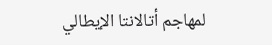لمهاجم أتالانتا الإيطالي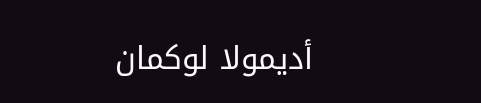أديمولا لوكمان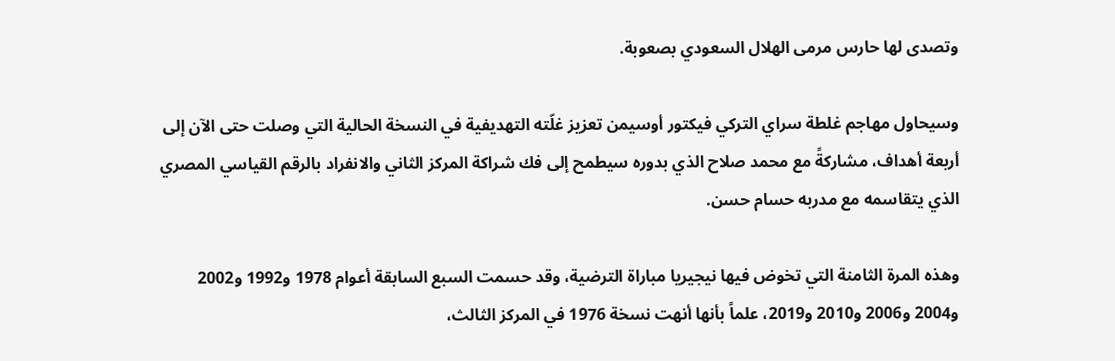وتصدى لها حارس مرمى الهلال السعودي بصعوبة.

وسيحاول مهاجم غلطة سراي التركي فيكتور أوسيمن تعزيز غلّته التهديفية في النسخة الحالية التي وصلت حتى الآن إلى أربعة أهداف، مشاركةً مع محمد صلاح الذي بدوره سيطمح إلى فك شراكة المركز الثاني والانفراد بالرقم القياسي المصري الذي يتقاسمه مع مدربه حسام حسن.

وهذه المرة الثامنة التي تخوض فيها نيجيريا مباراة الترضية، وقد حسمت السبع السابقة أعوام 1978 و1992 و2002 و2004 و2006 و2010 و2019، علماً بأنها أنهت نسخة 1976 في المركز الثالث،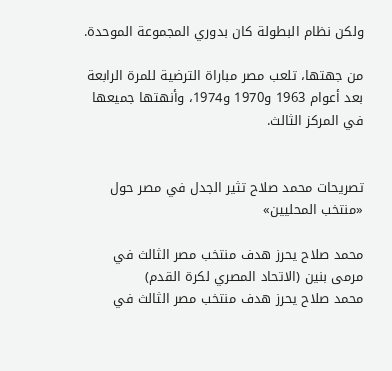ولكن نظام البطولة كان بدوري المجموعة الموحدة.

من جهتها، تلعب مصر مباراة الترضية للمرة الرابعة بعد أعوام 1963 و1970 و1974، وأنهتها جميعها في المركز الثالث.


تصريحات محمد صلاح تثير الجدل في مصر حول «منتخب المحليين»

محمد صلاح يحرز هدف منتخب مصر الثالث في مرمى بنين (الاتحاد المصري لكرة القدم)
محمد صلاح يحرز هدف منتخب مصر الثالث في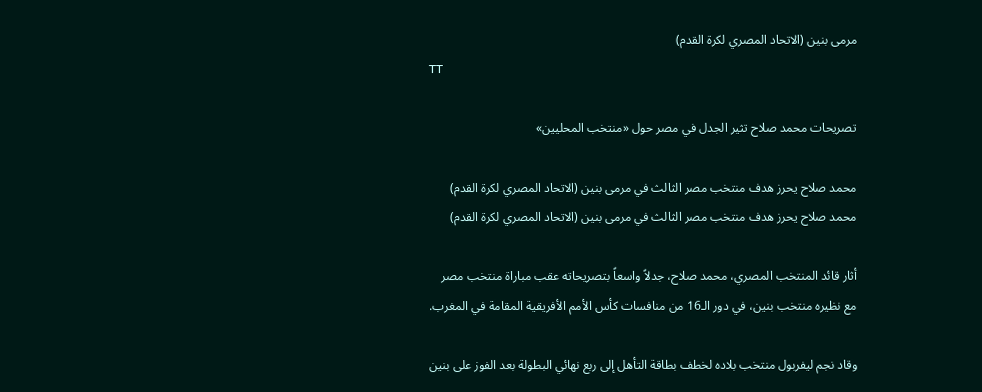مرمى بنين (الاتحاد المصري لكرة القدم)
TT

تصريحات محمد صلاح تثير الجدل في مصر حول «منتخب المحليين»

محمد صلاح يحرز هدف منتخب مصر الثالث في مرمى بنين (الاتحاد المصري لكرة القدم)
محمد صلاح يحرز هدف منتخب مصر الثالث في مرمى بنين (الاتحاد المصري لكرة القدم)

أثار قائد المنتخب المصري، محمد صلاح، جدلاً واسعاً بتصريحاته عقب مباراة منتخب مصر مع نظيره منتخب بنين، في دور الـ16 من منافسات كأس الأمم الأفريقية المقامة في المغرب.

وقاد نجم ليفربول منتخب بلاده لخطف بطاقة التأهل إلى ربع نهائي البطولة بعد الفوز على بنين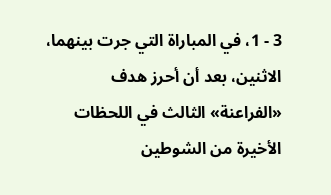3 - 1، في المباراة التي جرت بينهما، الاثنين، بعد أن أحرز هدف «الفراعنة» الثالث في اللحظات الأخيرة من الشوطين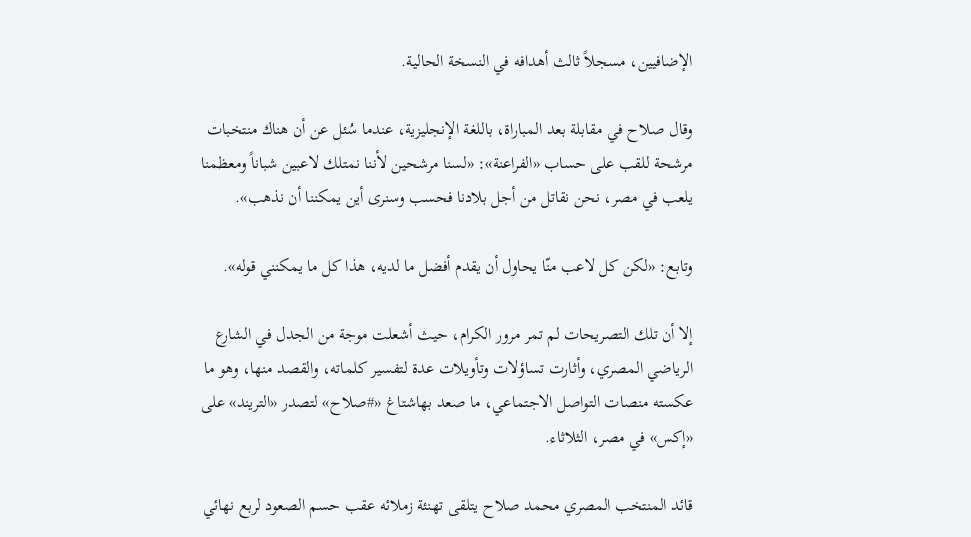الإضافيين، مسجلاً ثالث أهدافه في النسخة الحالية.

وقال صلاح في مقابلة بعد المباراة، باللغة الإنجليزية، عندما سُئل عن أن هناك منتخبات مرشحة للقب على حساب «الفراعنة»: «لسنا مرشحين لأننا نمتلك لاعبين شباناً ومعظمنا يلعب في مصر، نحن نقاتل من أجل بلادنا فحسب وسنرى أين يمكننا أن نذهب».

وتابع: «لكن كل لاعب منّا يحاول أن يقدم أفضل ما لديه، هذا كل ما يمكنني قوله».

إلا أن تلك التصريحات لم تمر مرور الكرام، حيث أشعلت موجة من الجدل في الشارع الرياضي المصري، وأثارت تساؤلات وتأويلات عدة لتفسير كلماته، والقصد منها، وهو ما عكسته منصات التواصل الاجتماعي، ما صعد بهاشتاغ «#صلاح» لتصدر «التريند» على «إكس» في مصر، الثلاثاء.

قائد المنتخب المصري محمد صلاح يتلقى تهنئة زملائه عقب حسم الصعود لربع نهائي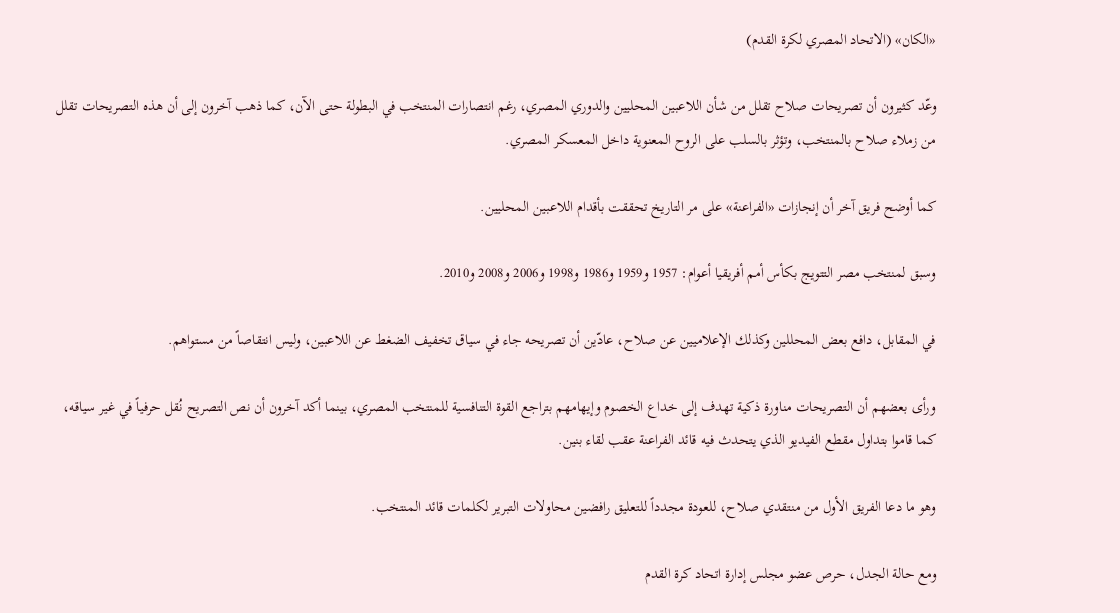«الكان» (الاتحاد المصري لكرة القدم)

وعّد كثيرون أن تصريحات صلاح تقلل من شأن اللاعبين المحليين والدوري المصري، رغم انتصارات المنتخب في البطولة حتى الآن، كما ذهب آخرون إلى أن هذه التصريحات تقلل من زملاء صلاح بالمنتخب، وتؤثر بالسلب على الروح المعنوية داخل المعسكر المصري.

كما أوضح فريق آخر أن إنجازات «الفراعنة» على مر التاريخ تحققت بأقدام اللاعبين المحليين.

وسبق لمنتخب مصر التتويج بكأس أمم أفريقيا أعوام: 1957 و1959 و1986 و1998 و2006 و2008 و2010.

في المقابل، دافع بعض المحللين وكذلك الإعلاميين عن صلاح، عادّين أن تصريحه جاء في سياق تخفيف الضغط عن اللاعبين، وليس انتقاصاً من مستواهم.

ورأى بعضهم أن التصريحات مناورة ذكية تهدف إلى خداع الخصوم وإيهامهم بتراجع القوة التنافسية للمنتخب المصري، بينما أكد آخرون أن نص التصريح نُقل حرفياً في غير سياقه، كما قاموا بتداول مقطع الفيديو الذي يتحدث فيه قائد الفراعنة عقب لقاء بنين.

وهو ما دعا الفريق الأول من منتقدي صلاح، للعودة مجدداً للتعليق رافضين محاولات التبرير لكلمات قائد المنتخب.

ومع حالة الجدل، حرص عضو مجلس إدارة اتحاد كرة القدم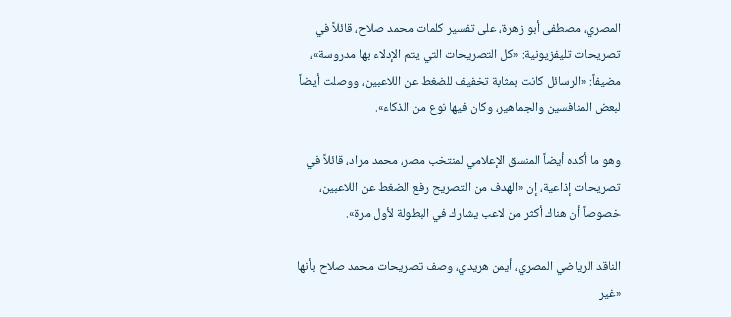المصري، مصطفى أبو زهرة، على تفسير كلمات محمد صلاح، قائلاً في تصريحات تليفزيونية: «كل التصريحات التي يتم الإدلاء بها مدروسة»، مضيفاً: «الرسائل كانت بمثابة تخفيف للضغط عن اللاعبين، ووصلت أيضاً لبعض المنافسين والجماهير، وكان فيها نوع من الذكاء».

وهو ما أكده أيضاً المنسق الإعلامي لمنتخب مصر، محمد مراد، قائلاً في تصريحات إذاعية، إن «الهدف من التصريح رفع الضغط عن اللاعبين، خصوصاً أن هناك أكثر من لاعب يشارك في البطولة لأول مرة».

الناقد الرياضي المصري، أيمن هريدي، وصف تصريحات محمد صلاح بأنها «غير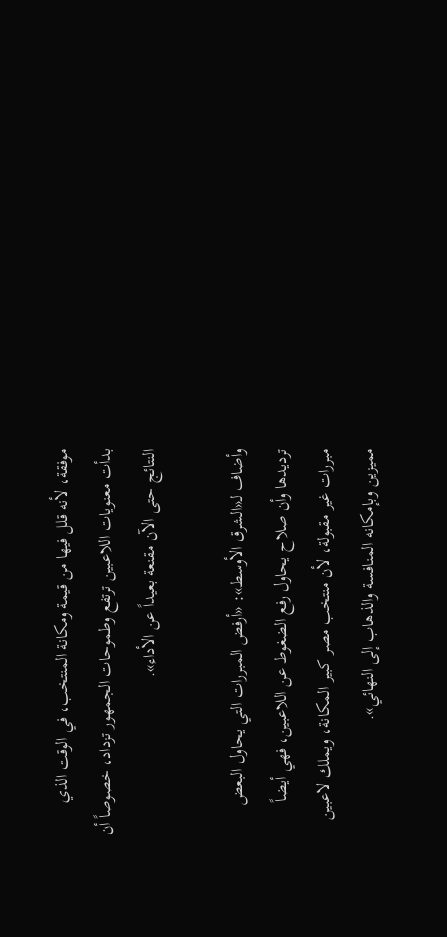موفقة، لأنه قلل فيها من قيمة ومكانة المنتخب، في الوقت الذي بدأت معنويات اللاعبين ترتفع وطموحات الجمهور تزداد، خصوصاً أن النتائج حتى الآن مقنعة بعيداً عن الأداء».

وأضاف لـ«الشرق الأوسط»: «أرفض المبررات التي يحاول البعض ترديدها وأن صلاح يحاول رفع الضغوط عن اللاعبين، فهي أيضاً مبررات غير مقبولة، لأن منتخب مصر كبير المكانة، ويملك لاعبين مميزين وبإمكانه المنافسة والذهاب إلى النهائي».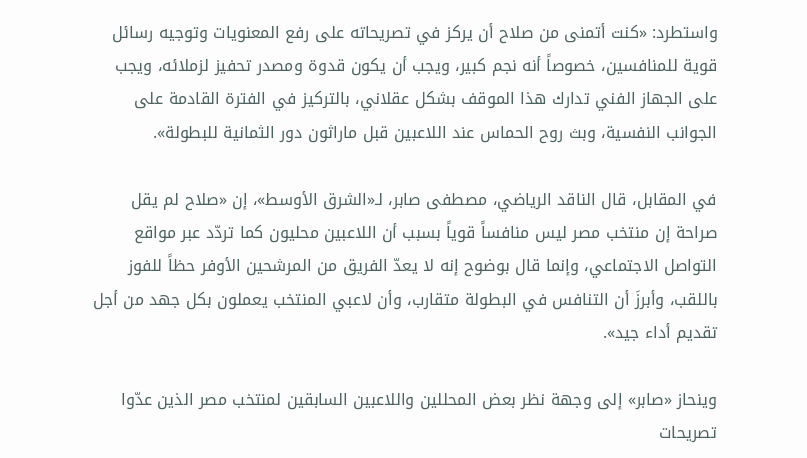واستطرد: «كنت أتمنى من صلاح أن يركز في تصريحاته على رفع المعنويات وتوجيه رسائل قوية للمنافسين، خصوصاً أنه نجم كبير، ويجب أن يكون قدوة ومصدر تحفيز لزملائه، ويجب على الجهاز الفني تدارك هذا الموقف بشكل عقلاني، بالتركيز في الفترة القادمة على الجوانب النفسية، وبث روح الحماس عند اللاعبين قبل ماراثون دور الثمانية للبطولة».

في المقابل، قال الناقد الرياضي، مصطفى صابر، لـ«الشرق الأوسط»، إن «صلاح لم يقل صراحة إن منتخب مصر ليس منافساً قوياً بسبب أن اللاعبين محليون كما تردّد عبر مواقع التواصل الاجتماعي، وإنما قال بوضوح إنه لا يعدّ الفريق من المرشحين الأوفر حظاً للفوز باللقب، وأبرزَ أن التنافس في البطولة متقارب، وأن لاعبي المنتخب يعملون بكل جهد من أجل تقديم أداء جيد».

وينحاز «صابر» إلى وجهة نظر بعض المحللين واللاعبين السابقين لمنتخب مصر الذين عدّوا تصريحات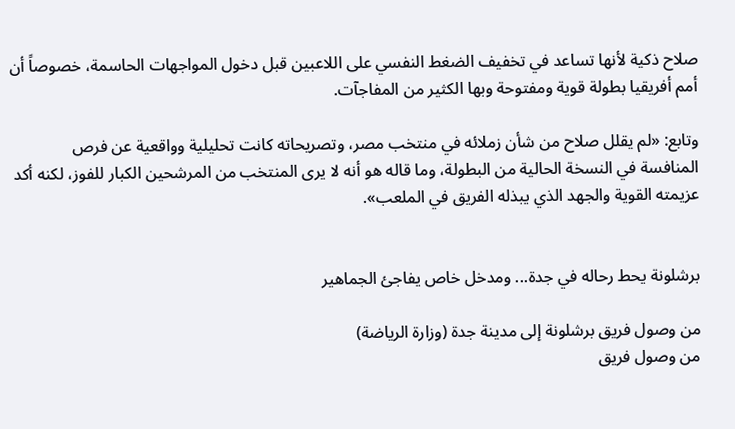صلاح ذكية لأنها تساعد في تخفيف الضغط النفسي على اللاعبين قبل دخول المواجهات الحاسمة، خصوصاً أن أمم أفريقيا بطولة قوية ومفتوحة وبها الكثير من المفاجآت.

وتابع: «لم يقلل صلاح من شأن زملائه في منتخب مصر، وتصريحاته كانت تحليلية وواقعية عن فرص المنافسة في النسخة الحالية من البطولة، وما قاله هو أنه لا يرى المنتخب من المرشحين الكبار للفوز، لكنه أكد عزيمته القوية والجهد الذي يبذله الفريق في الملعب».


برشلونة يحط رحاله في جدة... ومدخل خاص يفاجئ الجماهير

من وصول فريق برشلونة إلى مدينة جدة (وزارة الرياضة)
من وصول فريق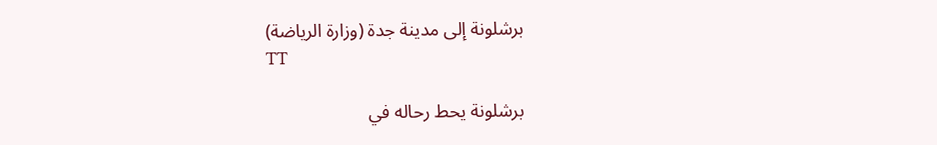برشلونة إلى مدينة جدة (وزارة الرياضة)
TT

برشلونة يحط رحاله في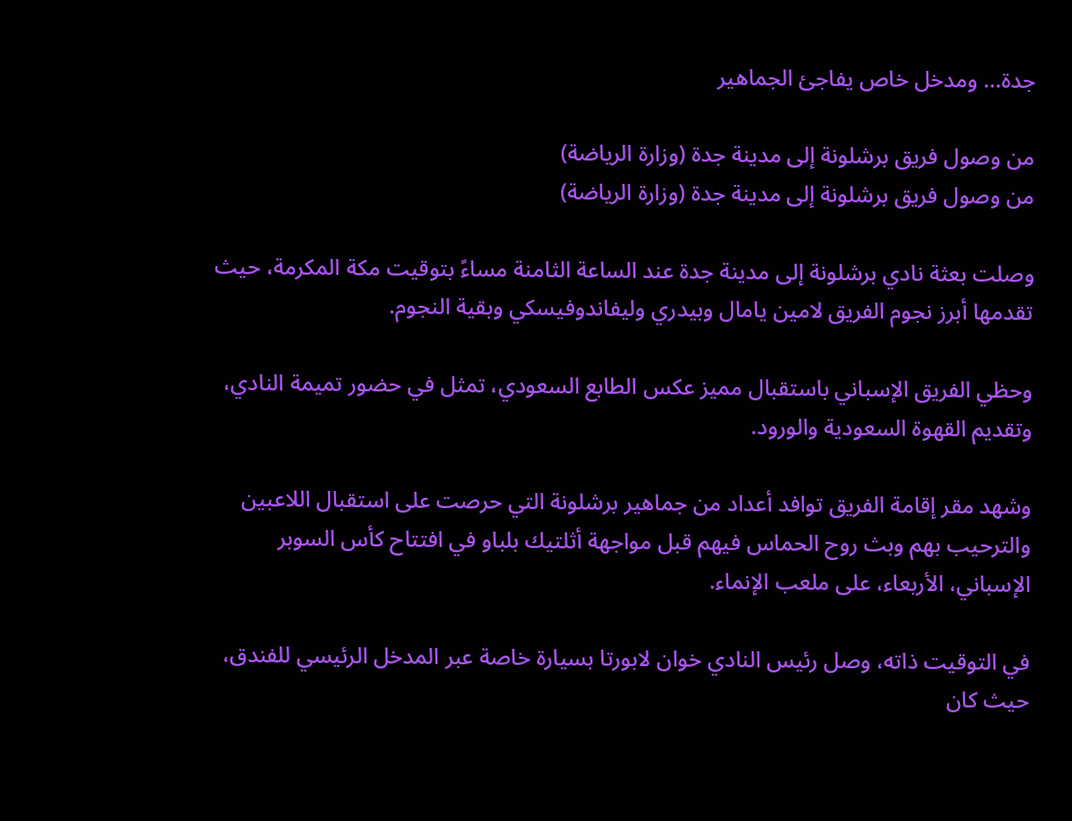جدة... ومدخل خاص يفاجئ الجماهير

من وصول فريق برشلونة إلى مدينة جدة (وزارة الرياضة)
من وصول فريق برشلونة إلى مدينة جدة (وزارة الرياضة)

وصلت بعثة نادي برشلونة إلى مدينة جدة عند الساعة الثامنة مساءً بتوقيت مكة المكرمة، حيث تقدمها أبرز نجوم الفريق لامين يامال وبيدري وليفاندوفيسكي وبقية النجوم.

وحظي الفريق الإسباني باستقبال مميز عكس الطابع السعودي، تمثل في حضور تميمة النادي، وتقديم القهوة السعودية والورود.

وشهد مقر إقامة الفريق توافد أعداد من جماهير برشلونة التي حرصت على استقبال اللاعبين والترحيب بهم وبث روح الحماس فيهم قبل مواجهة أثلتيك بلباو في افتتاح كأس السوبر الإسباني، الأربعاء، على ملعب الإنماء.

في التوقيت ذاته، وصل رئيس النادي خوان لابورتا بسيارة خاصة عبر المدخل الرئيسي للفندق، حيث كان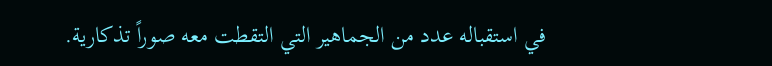في استقباله عدد من الجماهير التي التقطت معه صوراً تذكارية.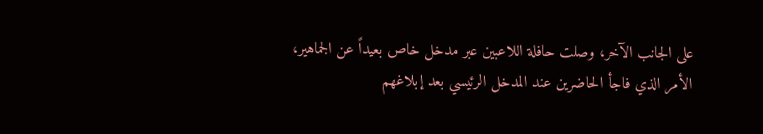على الجانب الآخر، وصلت حافلة اللاعبين عبر مدخل خاص بعيداً عن الجماهير، الأمر الذي فاجأ الحاضرين عند المدخل الرئيسي بعد إبلاغهم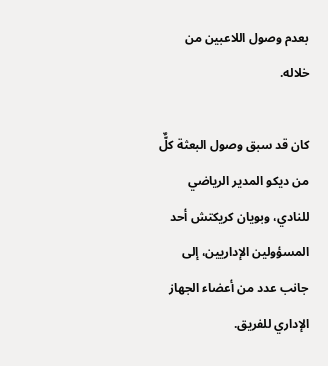بعدم وصول اللاعبين من خلاله.

كان قد سبق وصول البعثة كلٌّ من ديكو المدير الرياضي للنادي، وبويان كريكتش أحد المسؤولين الإداريين، إلى جانب عدد من أعضاء الجهاز الإداري للفريق.